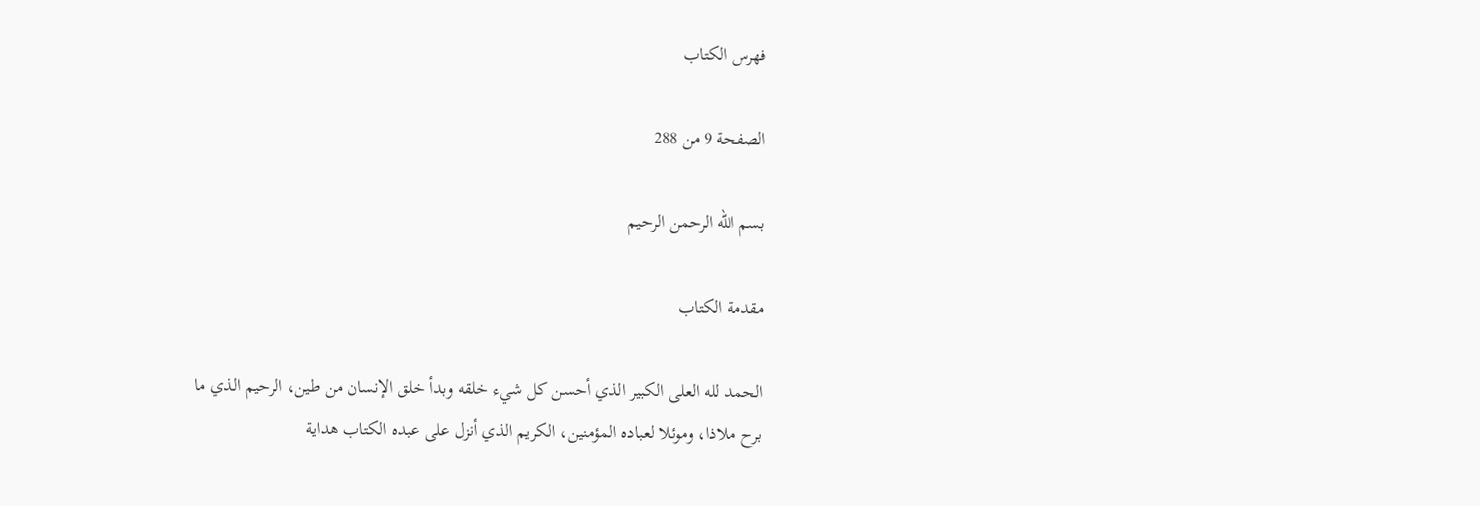فهرس الكتاب

الصفحة 9 من 288

بسم الله الرحمن الرحيم

مقدمة الكتاب

الحمد لله العلى الكبير الذي أحسن كل شيء خلقه وبدأ خلق الإنسان من طين، الرحيم الذي ما برح ملاذا، وموئلا لعباده المؤمنين، الكريم الذي أنزل على عبده الكتاب هداية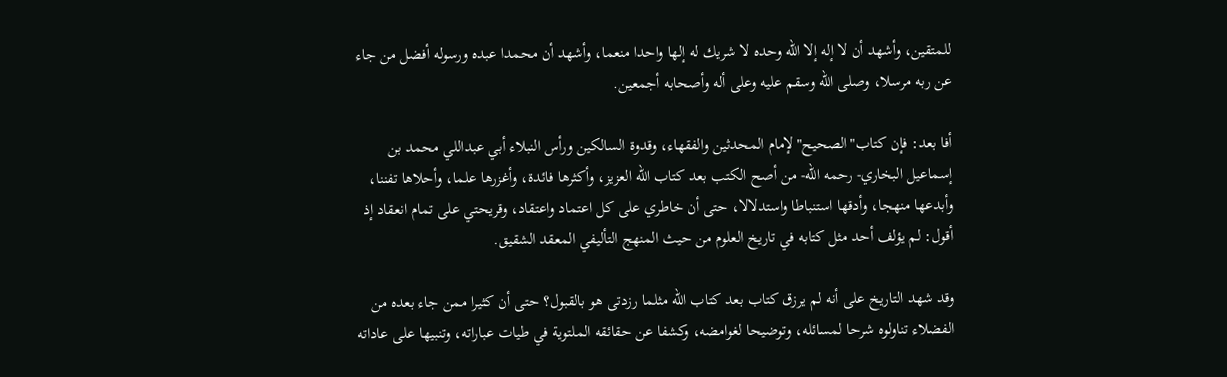للمتقين، وأشهد أن لا إله إلا الله وحده لا شريك له إلها واحدا منعما، وأشهد أن محمدا عبده ورسوله أفضل من جاء عن ربه مرسلا، وصلى الله وسقم عليه وعلى أله وأصحابه أجمعين.

أفا بعد: فإن كتاب"الصحيح"لإمام المحدثين والفقهاء، وقدوة السالكين ورأس النبلاء أبي عبداللي محمد بن إسماعيل البخاري- رحمه الله- من أصح الكتب بعد كتاب الله العزيز، وأكثرها فائدة، وأغزرها علما، وأحلاها تفننا، وأبدعها منهجا، وأدقها استنباطا واستدلالا، حتى أن خاطري على كل اعتماد واعتقاد، وقريحتي على تمام انعقاد إذ أقول: لم يؤلف أحد مثل كتابه في تاريخ العلوم من حيث المنهج التأليفي المعقد الشقيق.

وقد شهد التاريخ على أنه لم يرزق كتاب بعد كتاب الله مثلما رزدتى هو بالقبول؟ حتى أن كثيرا ممن جاء بعده من الفضلاء تناولوه شرحا لمسائله، وتوضيحا لغوامضه، وكشفا عن حقائقه الملتوية في طيات عباراته، وتنبيها على عاداته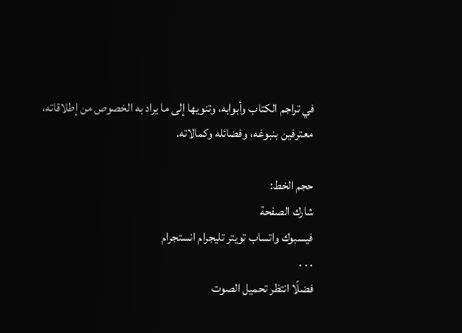في تراجم الكتاب وأبوابه، وتنويها إلى ما يراد به الخصوص من إطلاقاته، معترفين بنبوغه، وفضائله وكمالاته.

حجم الخط:
شارك الصفحة
فيسبوك واتساب تويتر تليجرام انستجرام
. . .
فضلًا انتظر تحميل الصوت